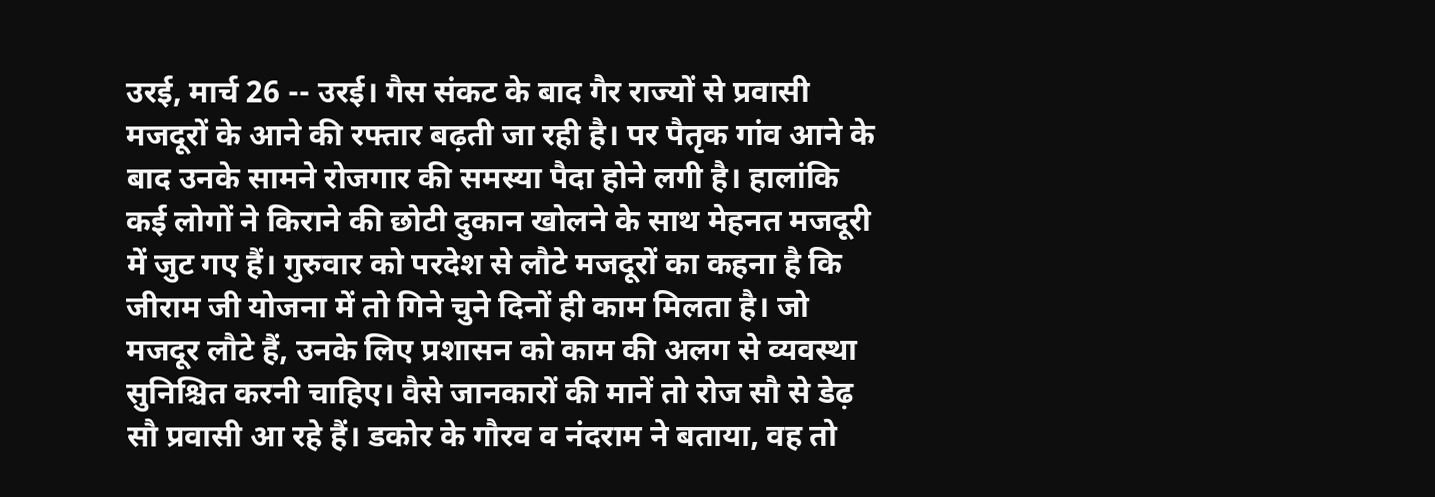उरई, मार्च 26 -- उरई। गैस संकट के बाद गैर राज्यों से प्रवासी मजदूरों के आने की रफ्तार बढ़ती जा रही है। पर पैतृक गांव आने के बाद उनके सामने रोजगार की समस्या पैदा होने लगी है। हालांकि कई लोगों ने किराने की छोटी दुकान खोलने के साथ मेहनत मजदूरी में जुट गए हैं। गुरुवार को परदेश से लौटे मजदूरों का कहना है कि जीराम जी योजना में तो गिने चुने दिनों ही काम मिलता है। जो मजदूर लौटे हैं, उनके लिए प्रशासन को काम की अलग से व्यवस्था सुनिश्चित करनी चाहिए। वैसे जानकारों की मानें तो रोज सौ से डेढ़ सौ प्रवासी आ रहे हैं। डकोर के गौरव व नंदराम ने बताया, वह तो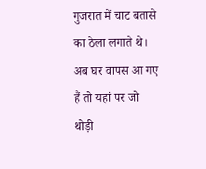गुजरात में चाट बतासे का ठेला लगाते थे। अब घर वापस आ गए हैं तो यहां पर जो थोड़ी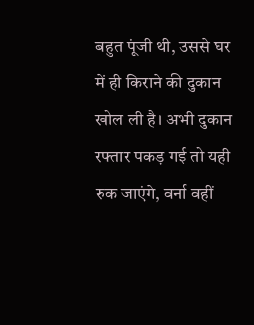बहुत पूंजी थी, उससे घर में ही किराने की दुकान खोल ली है। अभी दुकान रफ्तार पकड़ गई तो यही रुक जाएंगे, वर्ना वहीं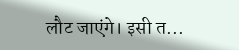लौट जाएंगे। इसी त...